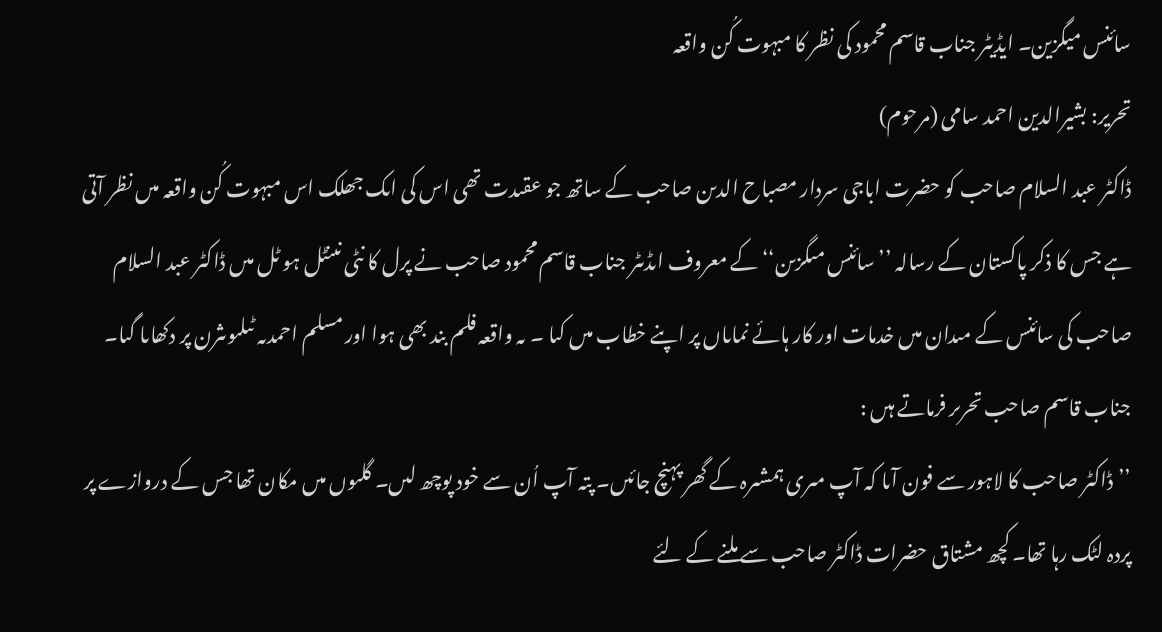سائنس میگزین۔ ایڈیٹر جناب قاسم محمود کی نظر کا مبہوت کُن واقعہ
تحریر: بشیرالدین احمد سامی (مرحوم)
ڈاکٹر عبد السلام صاحب کو حضرت اباجى سردار مصباح الدىن صاحب کے ساتھ جو عقىدت تھى اس کى اىک جھلک اس مبہوت کُن واقعہ مىں نظر آتى ہے جس کا ذکر پاکستان کے رسالہ ’’سائنس مىگزىن‘‘ کے معروف اىڈىٹر جناب قاسم محمود صاحب نے پرل کا نٹى نىنٹل ہو ٹل مىں ڈاکٹر عبد السلام صاحب کى سائنس کے مىدان مىں خدمات اور کار ہائے نماىاں پر اپنے خطاب مىں کىا ۔ ىہ واقعہ فلم بند بھى ہوا اور مسلم احمدىہ ٹىلىوىثرن پر دکھاىا گىا۔
جناب قاسم صاحب تحرىر فرماتے ہىں :
’’ڈاکٹر صاحب کا لاہور سے فون آىا کہ آپ مىرى ہمشىرہ کے گھر پہنچ جائىں۔ پتہ آپ اُن سے خود پوچھ لىں۔ گلىوں مىں مکان تھا جس کے دروازے پر پردہ لٹک رہا تھا۔ کچھ مشتاق حضرات ڈاکٹر صاحب سے ملنے کے لئے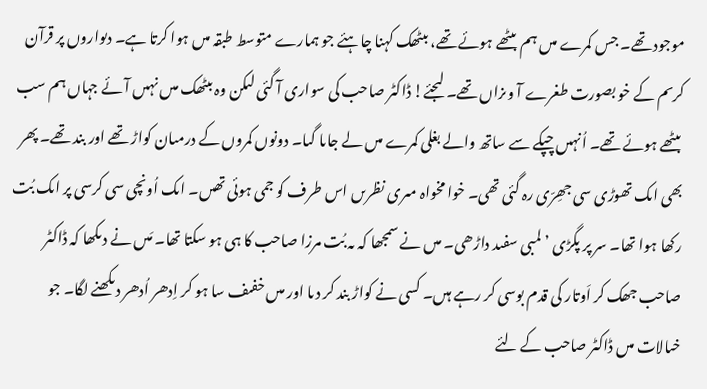موجود تھے۔ جس کمرے مىں ہم بىٹھے ہوئے تھے، بىٹھک کہنا چاہئے جو ہمارے متوسط طبقہ مىں ہوا کرتا ہے۔ دىواروں پر قرآن کرىم کے خو بصورت طغرے آ وىزاں تھے۔ لىجئے! ڈاکٹر صاحب کى سوارى آ گئى لىکن وہ بىٹھک مىں نہىں آئے جہاں ہم سب بىٹھے ہوئے تھے۔ اُنہىں چپکے سے ساتھ والے بغلى کمرے مىں لے جاىا گىا۔ دونوں کمروں کے درمىان کواڑ تھے اور بند تھے۔ پھر بھى اىک تھوڑى سى جھِرّى رہ گئى تھى۔ خوا مخواہ مىرى نظرىں اس طرف کو جمى ہوئى تھىں۔ اىک اُونچى سى کرسى پر اىک بُت رکھا ہوا تھا۔ سر پر پگڑى ’لمبى سفىد داڑھى۔ مىں نے سمجھا کہ ىہ بُت مرزا صاحب کا ہى ہو سکتا تھا۔ مَىں نے دىکھا کہ ڈاکٹر صاحب جھک کر اَوتار کى قدم بوسى کر رہے ہىں۔ کسى نے کواڑ بند کر دىا اور مىں خفىف سا ہو کر اِدھر اُدھر دىکھنے لگا۔ جو خىالات مىں ڈاکٹر صاحب کے لئے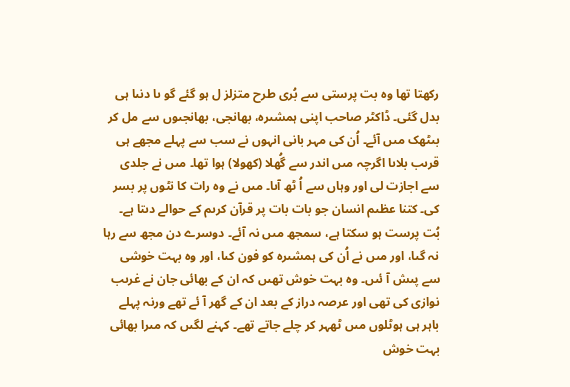رکھتا تھا وہ بت پرستى سے بُرى طرح متزلز ل ہو گئے گو ىا دنىا ہى بدل گئى۔ ڈاکٹر صاحب اپنى ہمشىرہ، بھانجى، بھانجىوں سے مل کر بىٹھک مىں آئے۔ اُن کى مہر بانى انہوں نے سب سے پہلے مجھے ہى قرىب بلاىا اگرچہ مىں اندر سے گُھلا (کھولا) ہوا تھا۔ مىں نے جلدى سے اجازت لى اور وہاں سے اُ ٹھ آىا۔ مىں نے وہ رات کا نٹوں پر بسر کى۔ کتنا عظىم انسان جو بات بات پر قرآن کرىم کے حوالے دىتا ہے۔ بُت پرست ہو سکتا ہے، سمجھ مىں نہ آئے۔ دوسرے دن مجھ سے رہا نہ گىا، اور مىں نے اُن کى ہمشىرہ کو فون کىا، اور وہ بہت خوشى سے پىش آ ئىں۔ وہ بہت خوش تھىں کہ ان کے بھائى جان نے غرىب نوازى کى تھى اور عرصہ دراز کے بعد ان کے گھر آ ئے تھے ورنہ پہلے باہر ہى ہوٹلوں مىں ٹھہر کر چلے جاتے تھے۔ کہنے لگىں کہ مىرا بھائى بہت خوش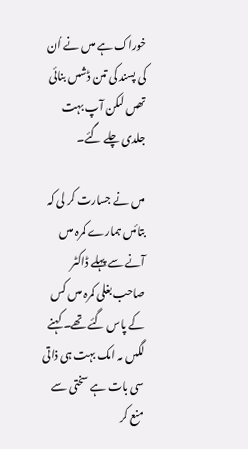خوراک ہے مىں نے اُن کى پسند کى تىن ڈشىں بنائى تھىں لىکن آپ بہت جلدى چلے گئے۔

مىں نے جسارت کر لى کہ بتائىں ہمارے کمرہ مىں آنے سے پہلے ڈاکٹر صاحب بغلى کمرہ مىں کس کے پاس گئے تھے۔ کہنے لگىں ىہ اىک بہت ہى ذاتى سى بات ہے سختى سے منع کر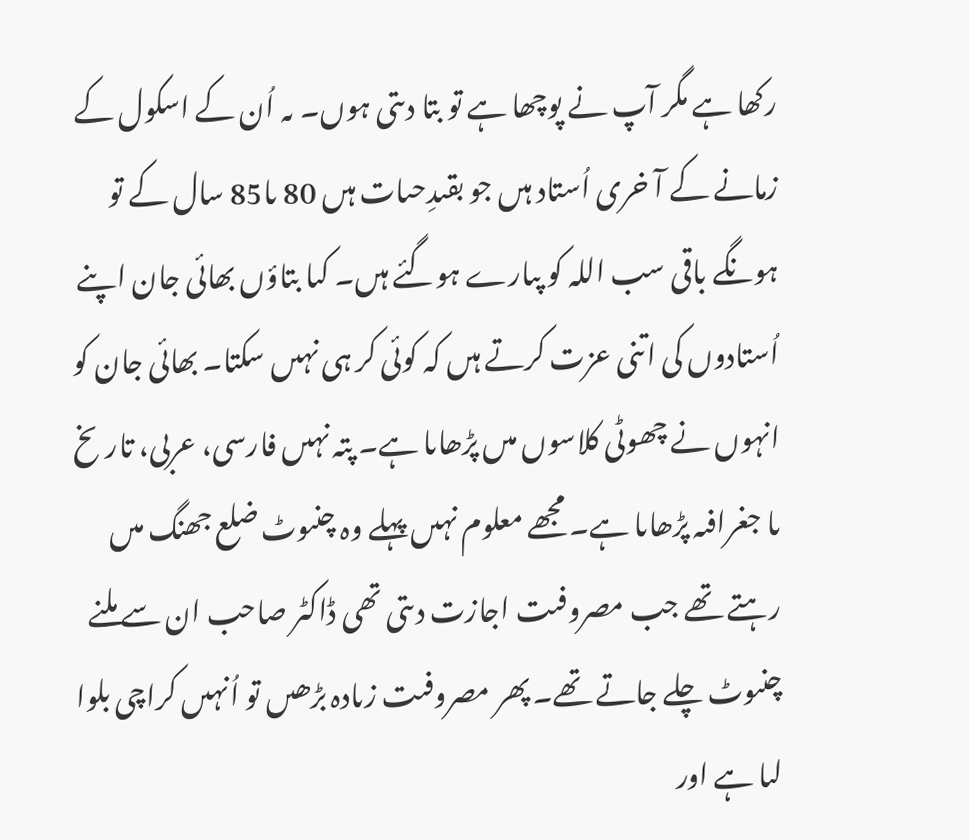رکھا ہے مگر آپ نے پوچھا ہے تو بتا دىتى ہوں۔ ىہ اُن کے اسکول کے زمانے کے آ خرى اُستاد ہىں جو بقىدِحىات ہىں 80 ىا85 سال کے تو ہونگے باقى سب اللہ کو پىارے ہوگئے ہىں۔ کىا بتاؤں بھائى جان اپنے اُستادوں کى اتنى عزت کرتے ہىں کہ کوئى کر ہى نہىں سکتا۔ بھائى جان کو انہوں نے چھوٹى کلاسوں مىں پڑھاىا ہے۔ پتہ نہىں فارسى، عربى، تارىخ ىا جغرافىہ پڑھاىا ہے۔ مجھے معلوم نہىں پہلے وہ چنىوٹ ضلع جھنگ مىں رہتے تھے جب مصروفىت اجازت دىتى تھى ڈاکٹر صاحب ان سے ملنے چنىوٹ چلے جاتے تھے۔ پھر مصروفىت زىادہ بڑھىں تو اُنہىں کراچى بلوا لىا ہے اور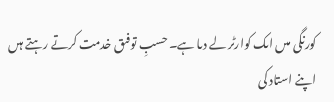کورنگى مىں اىک کوارٹر لے دىا ہے۔ حسبِ توفىق خدمت کرتے رہتے ہىں اپنے استاد کى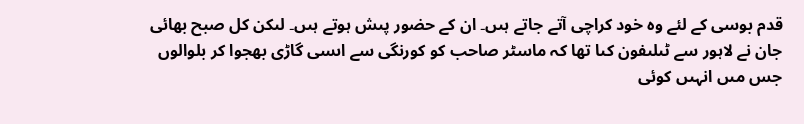قدم بوسى کے لئے وہ خود کراچى آتے جاتے ہىں۔ ان کے حضور پىش ہوتے ہىں۔ لىکن کل صبح بھائى جان نے لاہور سے ٹىلىفون کىا تھا کہ ماسٹر صاحب کو کورنگى سے اىسى گاڑى بھجوا کر بلوالوں جس مىں انہىں کوئى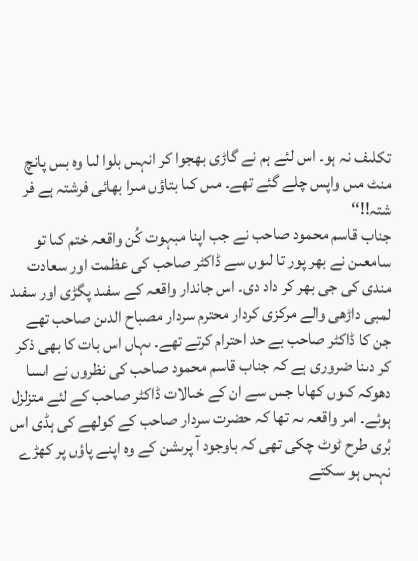تکلىف نہ ہو۔ اس لئے ہم نے گاڑى بھجوا کر انہىں بلوا لىا وہ بس پانچ منٹ مىں واپس چلے گئے تھے۔ مىں کىا بتاؤں مىرا بھائى فرشتہ ہے فر شتہ!!‘‘
جناب قاسم محمود صاحب نے جب اپنا مبہوت کُن واقعہ ختم کىا تو سامعىن نے بھر پور تا لىوں سے ڈاکٹر صاحب کى عظمت اور سعادت مندى کى جى بھر کر داد دى۔ اس جاندار واقعہ کے سفىد پگڑى اور سفىد لمبى داڑھى والے مرکزى کردار محترم سردار مصباح الدىن صاحب تھے جن کا ڈاکٹر صاحب بے حد احترام کرتے تھے۔ ىہاں اس بات کا بھى ذکر کر دىنا ضرورى ہے کہ جناب قاسم محمود صاحب کى نظروں نے اىسا دھوکہ کىوں کھاىا جس سے ان کے خىالات ڈاکٹر صاحب کے لئے متزلزل ہوئے۔ امر واقعہ ىہ تھا کہ حضرت سردار صاحب کے کولھے کى ہڈى اس بُرى طرح ٹوٹ چکى تھى کہ باوجود آ پرىشن کے وہ اپنے پاؤں پر کھڑے نہىں ہو سکتے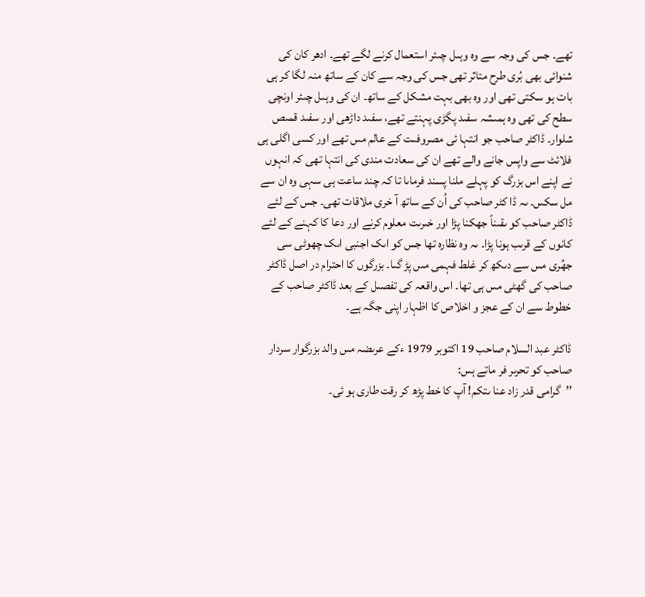تھے۔ جس کى وجہ سے وہ وہىل چىئر استعمال کرنے لگے تھے۔ ادھر کان کى شنوائى بھى بُرى طرح متاثر تھى جس کى وجہ سے کان کے ساتھ منہ لگا کر ہى بات ہو سکتى تھى اور وہ بھى بہت مشکل کے ساتھ۔ ان کى وہىل چىئر اونچى سطح کى تھى وہ ہمىشہ سفىد پگڑى پہنتے تھے، سفىد داڑھى اور سفىد قمىص شلوار۔ ڈاکٹر صاحب جو انتہا ئى مصروفىت کے عالم مىں تھے اور کسى اگلى ہى فلائٹ سے واپس جانے والے تھے ان کى سعادت مندى کى انتہا تھى کہ انہوں نے اپنے اس بزرگ کو پہلے ملنا پسند فرماىا تا کہ چند ساعت ہى سہى وہ ان سے مل سکىں۔ ىہ ڈا کٹر صاحب کى اُن کے ساتھ آ خرى ملاقات تھى۔ جس کے لئے ڈاکٹر صاحب کو ىقىناً جھکنا پڑا اور خىرىت معلوم کرنے اور دعا کا کہنے کے لئے کانوں کے قرىب ہونا پڑا۔ ىہ وہ نظارہ تھا جس کو اىک اجنبى اىک چھوٹى سى جھِّرى مىں سے دىکھ کر غلط فہمى مىں پڑ گىا۔ بزرگوں کا احترام در اصل ڈاکٹر صاحب کى گھٹى مىں ہى تھا۔ اس واقعہ کى تفصىل کے بعد ڈاکٹر صاحب کے خطوط سے ان کے عجز و اخلاص کا اظہار اپنى جگہ ہے۔

ڈاکٹر عبد السلام صاحب 19 اکتوبر 1979 ءکے عرىضہ مىں والد بزرگوار سردار صاحب کو تحرىر فر ماتے ہىں:
’’گرامى قدر زاد عنا ىتکم! آپ کا خط پڑھ کر رقت طارى ہو ئى۔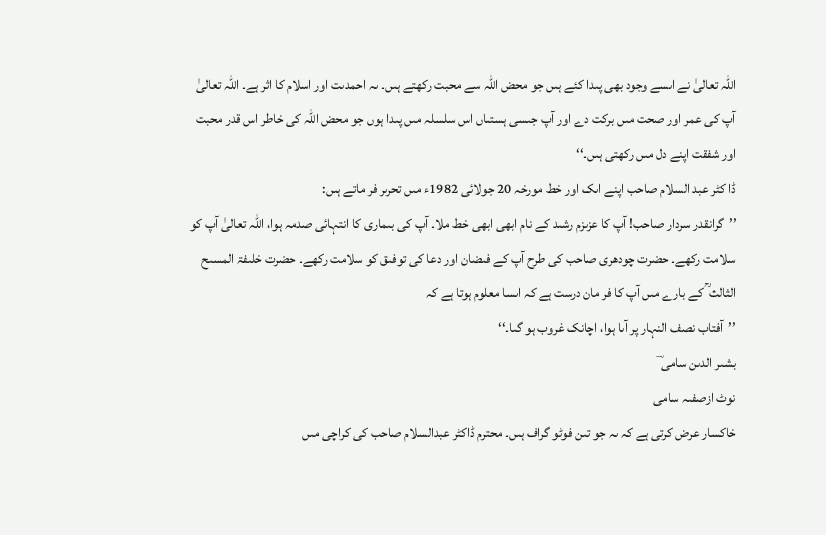اللہ تعالىٰ نے اىسے وجود بھى پىدا کئے ہىں جو محض اللہ سے محبت رکھتے ہىں۔ ىہ احمدىت اور اسلام کا اثر ہے۔ اللہ تعالىٰ آپ کى عمر اور صحت مىں برکت دے اور آپ جىسى ہستىاں اس سلسلہ مىں پىدا ہوں جو محض اللہ کى خاطر اس قدر محبت اور شفقت اپنے دل مىں رکھتى ہىں۔‘‘
ڈا کٹر عبد السلام صاحب اپنے اىک اور خط مورخہ 20 جولائى 1982ء مىں تحرىر فر ماتے ہىں:
’’گرانقدر سردار صاحب! آپ کا عزىزم رشىد کے نام ابھى ابھى خط ملا۔ آپ کى بىمارى کا انتہائى صدمہ ہوا، اللہ تعالىٰ آپ کو سلامت رکھے۔ حضرت چودھرى صاحب کى طرح آپ کے فىضان اور دعا کى توفىق کو سلامت رکھے۔ حضرت خلىفۃ المسىح الثالث ؒ کے بارے مىں آپ کا فر مان درست ہے کہ اىسا معلوم ہوتا ہے کہ
’’آفتاب نصف النہار پر آىا ہوا، اچانک غروب ہو گىا۔‘‘
بشىر الدىن سامى ؔ
نوٹ ازصفىہ سامى
خاکسار عرض کرتى ہے کہ ىہ جو تىن فوٹو گراف ہىں۔ محترم ڈاکٹر عبدالسلام صاحب کى کراچى مىں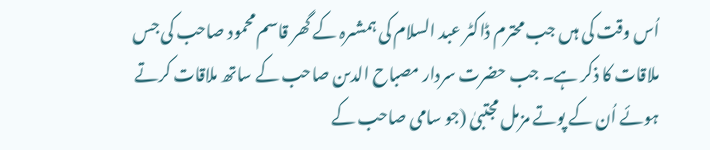اُس وقت کى ہىں جب محترم ڈاکٹر عبد السلام کى ہمشىرہ کے گھر قاسم محمود صاحب کى جس ملاقات کا ذکر ہے۔ جب حضرت سردار مصباح الدىن صاحب کے ساتھ ملاقات کرتے ہوئے اُن کے پوتے مزمل مجتبىٰ (جو سامى صاحب کے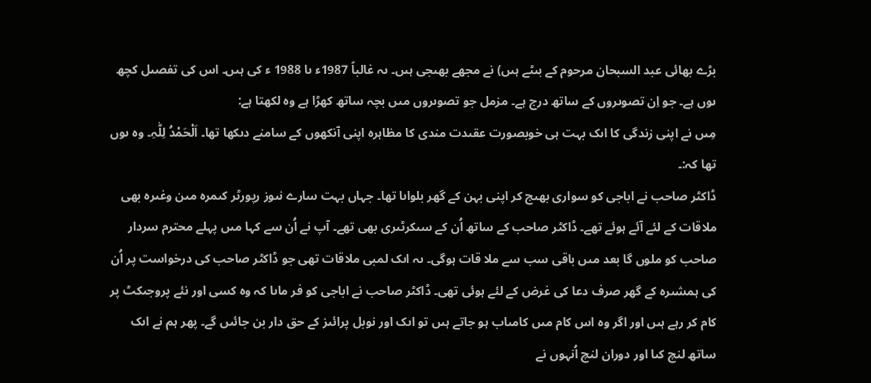بڑے بھائى عبد السبحان مرحوم کے بىٹے ہىں) نے مجھے بھىجى ہىں۔ ىہ غالباً 1987ء ىا 1988 ء کى ہىں۔ اس کى تفصىل کچھ ىوں ہے۔ جو اِن تصوىروں کے ساتھ درج ہے۔ مزمل جو تصوىروں مىں بچہ ساتھ کھڑا ہے وہ لکھتا ہے:
مِىں نے اپنى زندگى کا اىک بہت ہى خوبصورت عقىدت مندى کا مظاہرہ اپنى آنکھوں کے سامنے دىکھا تھا۔ اَلْحَمْدُ لِلّٰہِ۔ وہ ىوں تھا کہ:۔
ڈاکٹر صاحب نے اباجى کو سوارى بھىج کر اپنى بہن کے گھر بلواىا تھا۔ جہاں بہت سارے نىوز رپورٹر کىمرہ مىن وغىرہ بھى ملاقات کے لئے آئے ہوئے تھے۔ ڈاکٹر صاحب کے ساتھ اُن کے سىکرٹىرى بھى تھے۔ آپ نے اُن سے کہا مىں پہلے محترم سردار صاحب کو ملوں گا بعد مىں باقى سب سے ملا قات ہوگى۔ ىہ اىک لمبى ملاقات تھى جو ڈاکٹر صاحب کى درخواست پر اُن کى ہمشىرہ کے گھر صرف دعا کى غرض کے لئے ہوئى تھى۔ ڈاکٹر صاحب نے اباجى کو فر ماىا کہ وہ کسى اور نئے پروجىکٹ پر کام کر رہے ہىں اور اگر وہ اس کام مىں کامىاب ہو جاتے ہىں تو اىک اور نوبل پرائىز کے حق دار بن جائىں گے۔ پھر ہم نے اىک ساتھ لنچ کىا اور دوران لنچ اُنہوں نے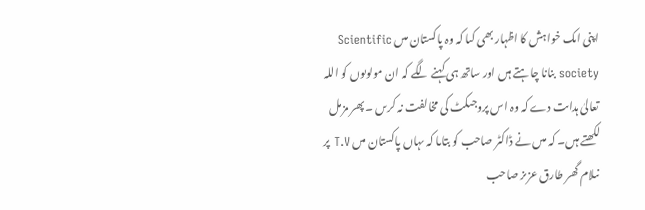اپنى اىک خواہش کا اظہار بھى کىا کہ وہ پاکستان مىں Scientific society بنانا چاہتے ہىں اور ساتھ ہى کہنے لگے کہ ان مولوىوں کو اللہ تعالىٰ ہداىت دے کہ وہ اس پروجىکٹ کى مخالفت نہ کرىں ۔ پھر مزمل لکھتے ہىں۔ کہ مىں نے ڈاکٹر صاحب کو بتاىا کہ ىہاں پاکستان مىں T.V پر نىلام گھر طارق عزىز صاحب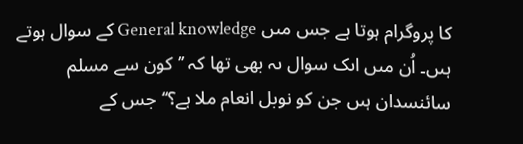کا پروگرام ہوتا ہے جس مىں General knowledge کے سوال ہوتے ہىں۔ اُن مىں اىک سوال ىہ بھى تھا کہ ’’کون سے مسلم سائنسدان ہىں جن کو نوبل انعام ملا ہے؟‘‘ جس کے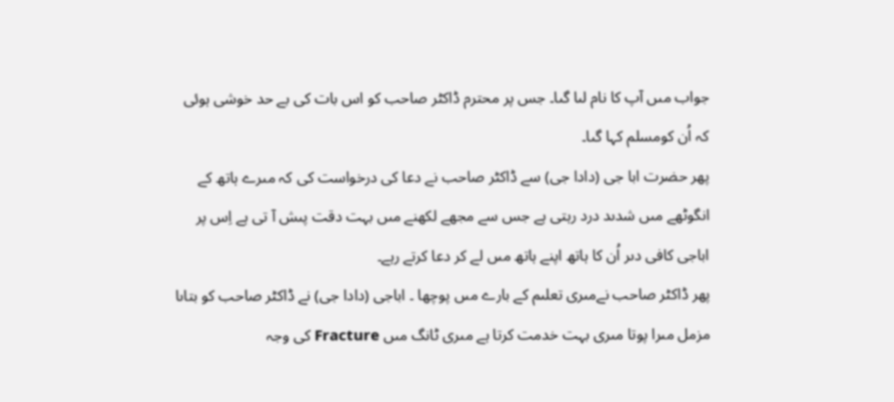جواب مىں آپ کا نام لىا گىا۔ جس پر محترم ڈاکٹر صاحب کو اس بات کى بے حد خوشى ہوئى کہ اُن کومسلم کہا گىا۔
پھر حضرت ابا جى (دادا جى) سے ڈاکٹر صاحب نے دعا کى درخواست کى کہ مىرے ہاتھ کے انگوٹھے مىں شدىد درد رہتى ہے جس سے مجھے لکھنے مىں بہت دقت پىش آ تى ہے اِس پر اباجى کافى دىر اُن کا ہاتھ اپنے ہاتھ مىں لے کر دعا کرتے رہے۔
پھر ڈاکٹر صاحب نےمىرى تعلىم کے بارے مىں پوچھا ۔ اباجى (دادا جى) نے ڈاکٹر صاحب کو بتاىا مزمل مىرا پوتا مىرى بہت خدمت کرتا ہے مىرى ٹانگ مىں Fracture کى وجہ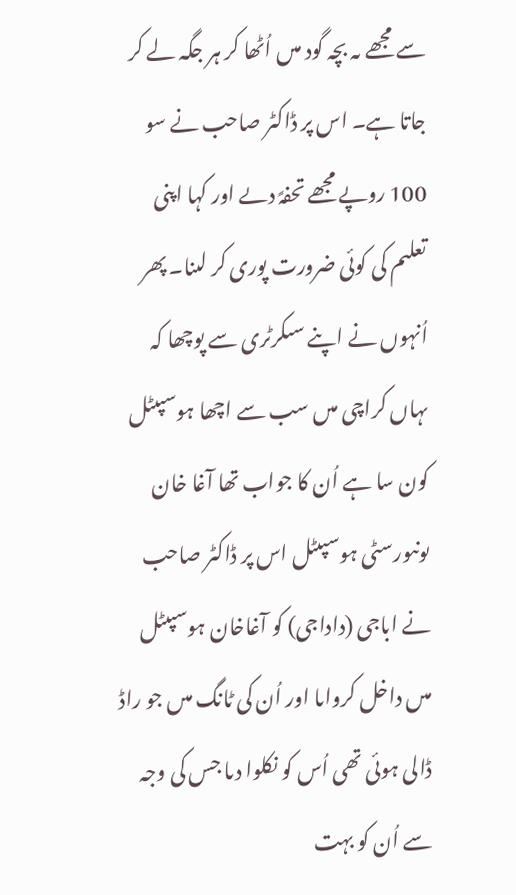سے مجھے ىہ بچہ گود مىں اُٹھا کر ہر جگہ لے کر جاتا ہے۔ اس پر ڈاکٹر صاحب نے سو 100 روپے مجھے تحفہً دىے اور کہا اپنى تعلىم کى کوئى ضرورت پورى کر لىنا۔ پھر اُنہوں نے اپنے سىکرٹرى سے پوچھا کہ ىہاں کراچى مىں سب سے اچھا ہوسپىٹل کون سا ہے اُن کا جواب تھا آغا خان ىونىورسٹى ہوسپىٹل اس پر ڈاکٹر صاحب نے اباجى (داداجى) کو آغاخان ہوسپىٹل مىں داخل کرواىا اور اُن کى ٹانگ مىں جو راڈ ڈالى ہوئى تھى اُس کو نکلوا دىا جس کى وجہ سے اُن کو بہت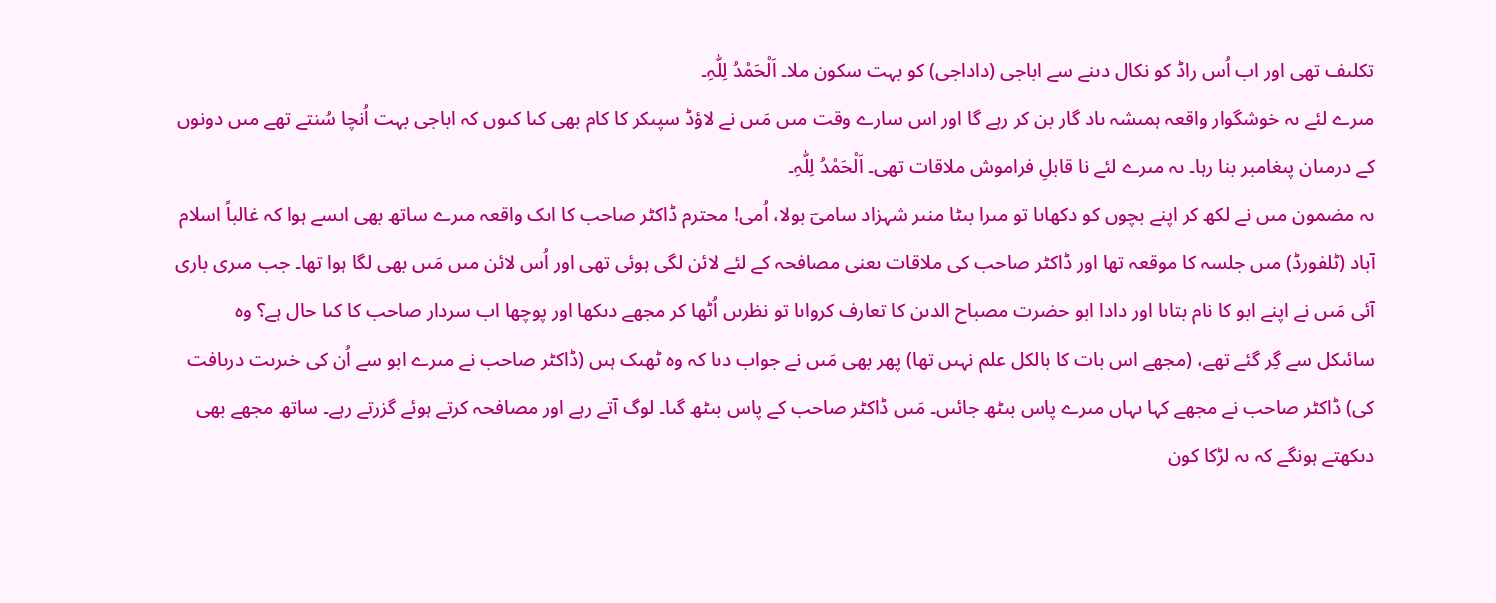تکلىف تھى اور اب اُس راڈ کو نکال دىنے سے اباجى (داداجى) کو بہت سکون ملا۔ اَلْحَمْدُ لِلّٰہِ۔
مىرے لئے ىہ خوشگوار واقعہ ہمىشہ ىاد گار بن کر رہے گا اور اس سارے وقت مىں مَىں نے لاؤڈ سپىکر کا کام بھى کىا کىوں کہ اباجى بہت اُنچا سُنتے تھے مىں دونوں کے درمىان پىغامبر بنا رہا۔ ىہ مىرے لئے نا قابلِ فراموش ملاقات تھى۔ اَلْحَمْدُ لِلّٰہِ۔
ىہ مضمون مىں نے لکھ کر اپنے بچوں کو دکھاىا تو مىرا بىٹا منىر شہزاد سامىؔ بولا، اُمى! محترم ڈاکٹر صاحب کا اىک واقعہ مىرے ساتھ بھى اىسے ہوا کہ غالباً اسلام آباد (ٹلفورڈ) مىں جلسہ کا موقعہ تھا اور ڈاکٹر صاحب کى ملاقات ىعنى مصافحہ کے لئے لائن لگى ہوئى تھى اور اُس لائن مىں مَىں بھى لگا ہوا تھا۔ جب مىرى بارى آئى مَىں نے اپنے ابو کا نام بتاىا اور دادا ابو حضرت مصباح الدىن کا تعارف کرواىا تو نظرىں اُٹھا کر مجھے دىکھا اور پوچھا اب سردار صاحب کا کىا حال ہے؟ وہ سائىکل سے گِر گئے تھے، (مجھے اس بات کا بالکل علم نہىں تھا) پھر بھى مَىں نے جواب دىا کہ وہ ٹھىک ہىں (ڈاکٹر صاحب نے مىرے ابو سے اُن کى خىرىت درىافت کى) ڈاکٹر صاحب نے مجھے کہا ىہاں مىرے پاس بىٹھ جائىں۔ مَىں ڈاکٹر صاحب کے پاس بىٹھ گىا۔ لوگ آتے رہے اور مصافحہ کرتے ہوئے گزرتے رہے۔ ساتھ مجھے بھى دىکھتے ہونگے کہ ىہ لڑکا کون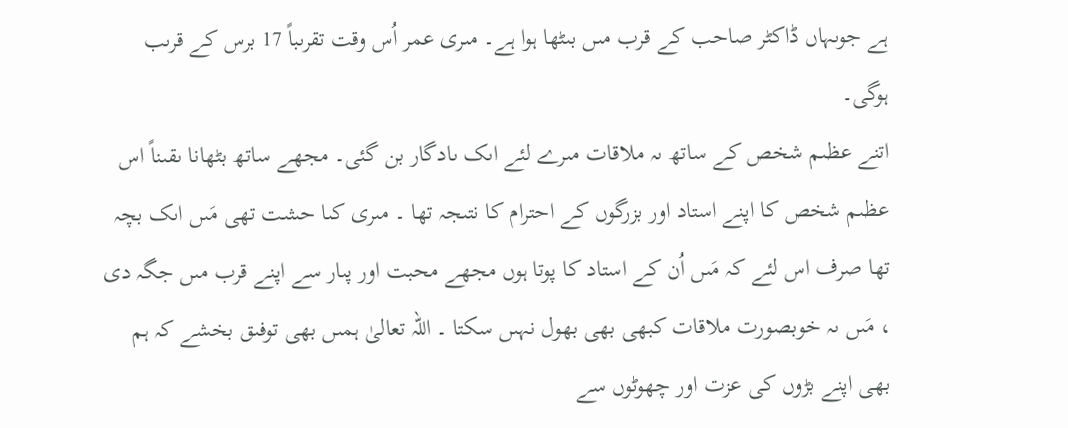ہے جوىہاں ڈاکٹر صاحب کے قرب مىں بىٹھا ہوا ہے۔ مىرى عمر اُس وقت تقرىباً 17 برس کے قرىب ہوگى۔
اتنے عظىم شخص کے ساتھ ىہ ملاقات مىرے لئے اىک ىادگار بن گئى۔ مجھے ساتھ بٹھانا ىقىناً اس عظىم شخص کا اپنے استاد اور بزرگوں کے احترام کا نتىجہ تھا ۔ مىرى کىا حىثىت تھى مَىں اىک بچہ تھا صرف اس لئے کہ مَىں اُن کے استاد کا پوتا ہوں مجھے محبت اور پىار سے اپنے قرب مىں جگہ دى ، مَىں ىہ خوبصورت ملاقات کبھى بھى بھول نہىں سکتا ۔ اللہ تعالىٰ ہمىں بھى توفىق بخشے کہ ہم بھى اپنے بڑوں کى عزت اور چھوٹوں سے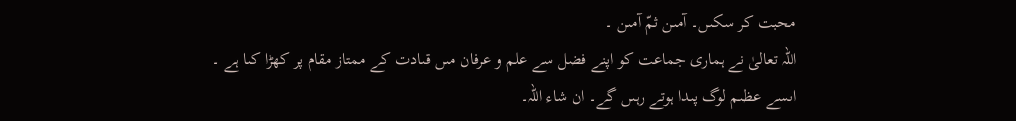محبت کر سکىں۔ آمىن ثمّ آمىن ۔
اللہ تعالىٰ نے ہمارى جماعت کو اپنے فضل سے علم و عرفان مىں قىادت کے ممتاز مقام پر کھڑا کىا ہے ۔ اىسے عظىم لوگ پىدا ہوتے رہىں گے۔ ان شاء اللہ۔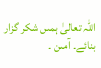اللہ تعالىٰ ہمىں شکر گزار بنائے۔ آمىن ۔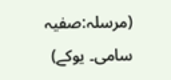(مرسلہ:صفیہ سامی۔ یوکے)